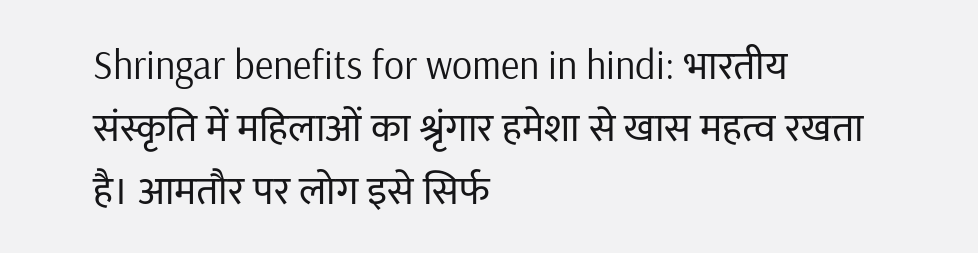Shringar benefits for women in hindi: भारतीय संस्कृति में महिलाओं का श्रृंगार हमेशा से खास महत्व रखता है। आमतौर पर लोग इसे सिर्फ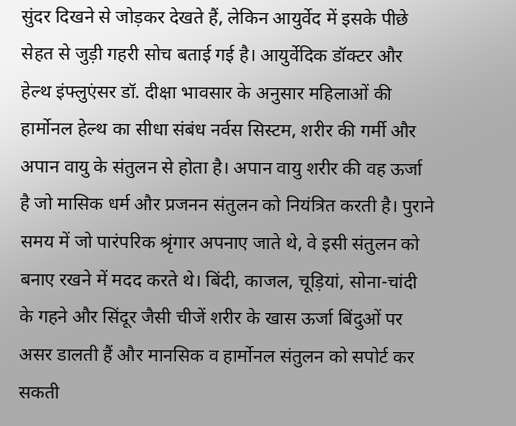सुंदर दिखने से जोड़कर देखते हैं, लेकिन आयुर्वेद में इसके पीछे सेहत से जुड़ी गहरी सोच बताई गई है। आयुर्वेदिक डॉक्टर और हेल्थ इंफ्लुएंसर डॉ. दीक्षा भावसार के अनुसार महिलाओं की हार्मोनल हेल्थ का सीधा संबंध नर्वस सिस्टम, शरीर की गर्मी और अपान वायु के संतुलन से होता है। अपान वायु शरीर की वह ऊर्जा है जो मासिक धर्म और प्रजनन संतुलन को नियंत्रित करती है। पुराने समय में जो पारंपरिक श्रृंगार अपनाए जाते थे, वे इसी संतुलन को बनाए रखने में मदद करते थे। बिंदी, काजल, चूड़ियां, सोना-चांदी के गहने और सिंदूर जैसी चीजें शरीर के खास ऊर्जा बिंदुओं पर असर डालती हैं और मानसिक व हार्मोनल संतुलन को सपोर्ट कर सकती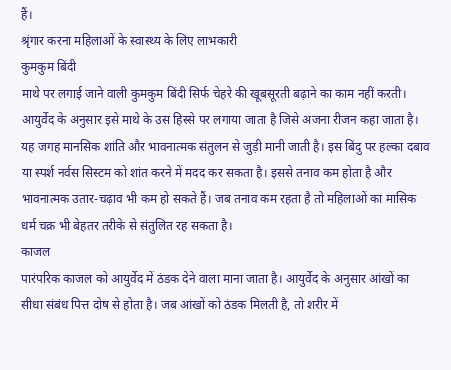हैं।
श्रृंगार करना महिलाओं के स्वास्थ्य के लिए लाभकारी
कुमकुम बिंदी
माथे पर लगाई जाने वाली कुमकुम बिंदी सिर्फ चेहरे की खूबसूरती बढ़ाने का काम नहीं करती। आयुर्वेद के अनुसार इसे माथे के उस हिस्से पर लगाया जाता है जिसे अजना रीजन कहा जाता है। यह जगह मानसिक शांति और भावनात्मक संतुलन से जुड़ी मानी जाती है। इस बिंदु पर हल्का दबाव या स्पर्श नर्वस सिस्टम को शांत करने में मदद कर सकता है। इससे तनाव कम होता है और भावनात्मक उतार-चढ़ाव भी कम हो सकते हैं। जब तनाव कम रहता है तो महिलाओं का मासिक धर्म चक्र भी बेहतर तरीके से संतुलित रह सकता है।
काजल
पारंपरिक काजल को आयुर्वेद में ठंडक देने वाला माना जाता है। आयुर्वेद के अनुसार आंखों का सीधा संबंध पित्त दोष से होता है। जब आंखों को ठंडक मिलती है, तो शरीर में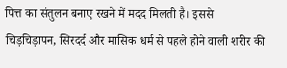पित्त का संतुलन बनाए रखने में मदद मिलती है। इससे चिड़चिड़ापन, सिरदर्द और मासिक धर्म से पहले होने वाली शरीर की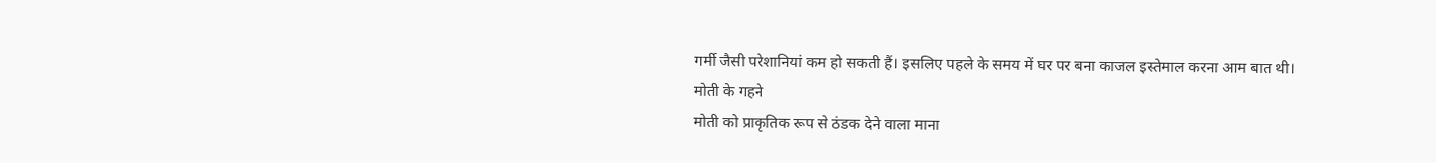गर्मी जैसी परेशानियां कम हो सकती हैं। इसलिए पहले के समय में घर पर बना काजल इस्तेमाल करना आम बात थी।
मोती के गहने
मोती को प्राकृतिक रूप से ठंडक देने वाला माना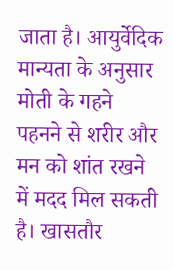जाता है। आयुर्वेदिक मान्यता के अनुसार मोती के गहने पहनने से शरीर और मन को शांत रखने में मदद मिल सकती है। खासतौर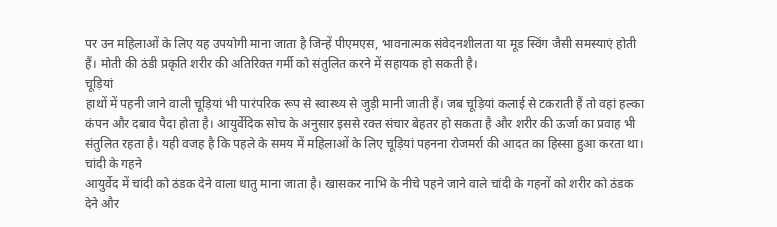पर उन महिलाओं के लिए यह उपयोगी माना जाता है जिन्हें पीएमएस, भावनात्मक संवेदनशीलता या मूड स्विंग जैसी समस्याएं होती हैं। मोती की ठंडी प्रकृति शरीर की अतिरिक्त गर्मी को संतुलित करने में सहायक हो सकती है।
चूड़ियां
हाथों में पहनी जाने वाली चूड़ियां भी पारंपरिक रूप से स्वास्थ्य से जुड़ी मानी जाती हैं। जब चूड़ियां कलाई से टकराती हैं तो वहां हल्का कंपन और दबाव पैदा होता है। आयुर्वेदिक सोच के अनुसार इससे रक्त संचार बेहतर हो सकता है और शरीर की ऊर्जा का प्रवाह भी संतुलित रहता है। यही वजह है कि पहले के समय में महिलाओं के लिए चूड़ियां पहनना रोजमर्रा की आदत का हिस्सा हुआ करता था।
चांदी के गहने
आयुर्वेद में चांदी को ठंडक देने वाला धातु माना जाता है। खासकर नाभि के नीचे पहने जाने वाले चांदी के गहनों को शरीर को ठंडक देने और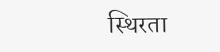स्थिरता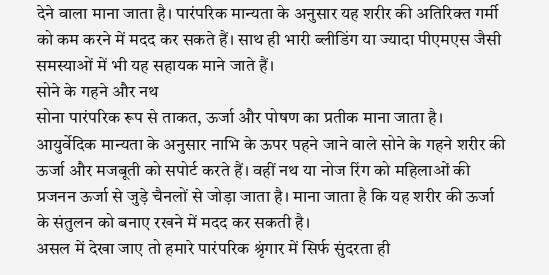देने वाला माना जाता है। पारंपरिक मान्यता के अनुसार यह शरीर की अतिरिक्त गर्मी को कम करने में मदद कर सकते हैं। साथ ही भारी ब्लीडिंग या ज्यादा पीएमएस जैसी समस्याओं में भी यह सहायक माने जाते हैं।
सोने के गहने और नथ
सोना पारंपरिक रूप से ताकत, ऊर्जा और पोषण का प्रतीक माना जाता है। आयुर्वेदिक मान्यता के अनुसार नाभि के ऊपर पहने जाने वाले सोने के गहने शरीर की ऊर्जा और मजबूती को सपोर्ट करते हैं। वहीं नथ या नोज रिंग को महिलाओं की प्रजनन ऊर्जा से जुड़े चैनलों से जोड़ा जाता है। माना जाता है कि यह शरीर की ऊर्जा के संतुलन को बनाए रखने में मदद कर सकती है।
असल में देखा जाए तो हमारे पारंपरिक श्रृंगार में सिर्फ सुंदरता ही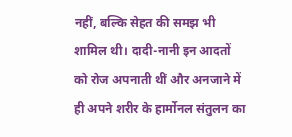नहीं, बल्कि सेहत की समझ भी शामिल थी। दादी-नानी इन आदतों को रोज अपनाती थीं और अनजाने में ही अपने शरीर के हार्मोनल संतुलन का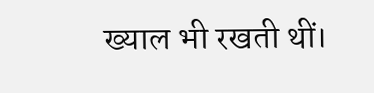ख्याल भी रखती थीं।